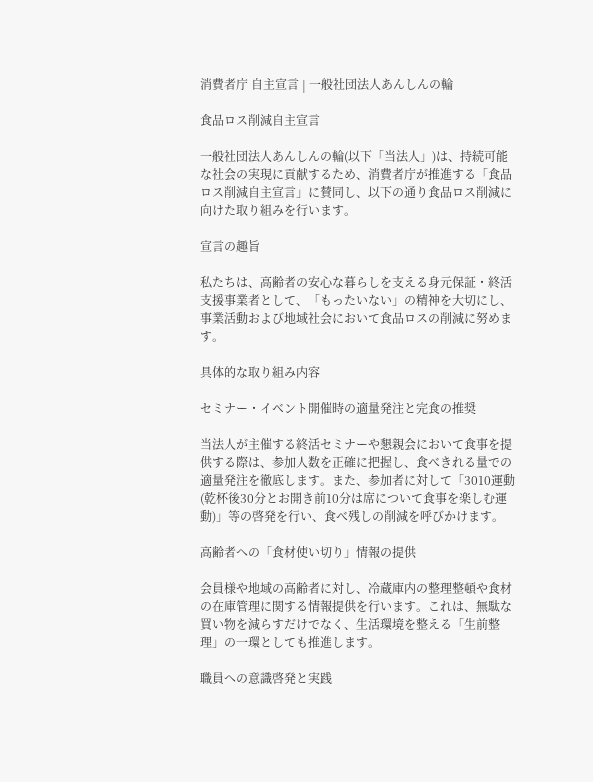消費者庁 自主宣言 | 一般社団法人あんしんの輪

食品ロス削減自主宣言

一般社団法人あんしんの輪(以下「当法人」)は、持続可能な社会の実現に貢献するため、消費者庁が推進する「食品ロス削減自主宣言」に賛同し、以下の通り食品ロス削減に向けた取り組みを行います。

宣言の趣旨

私たちは、高齢者の安心な暮らしを支える身元保証・終活支援事業者として、「もったいない」の精神を大切にし、事業活動および地域社会において食品ロスの削減に努めます。

具体的な取り組み内容

セミナー・イベント開催時の適量発注と完食の推奨

当法人が主催する終活セミナーや懇親会において食事を提供する際は、参加人数を正確に把握し、食べきれる量での適量発注を徹底します。また、参加者に対して「3010運動(乾杯後30分とお開き前10分は席について食事を楽しむ運動)」等の啓発を行い、食べ残しの削減を呼びかけます。

高齢者への「食材使い切り」情報の提供

会員様や地域の高齢者に対し、冷蔵庫内の整理整頓や食材の在庫管理に関する情報提供を行います。これは、無駄な買い物を減らすだけでなく、生活環境を整える「生前整理」の一環としても推進します。

職員への意識啓発と実践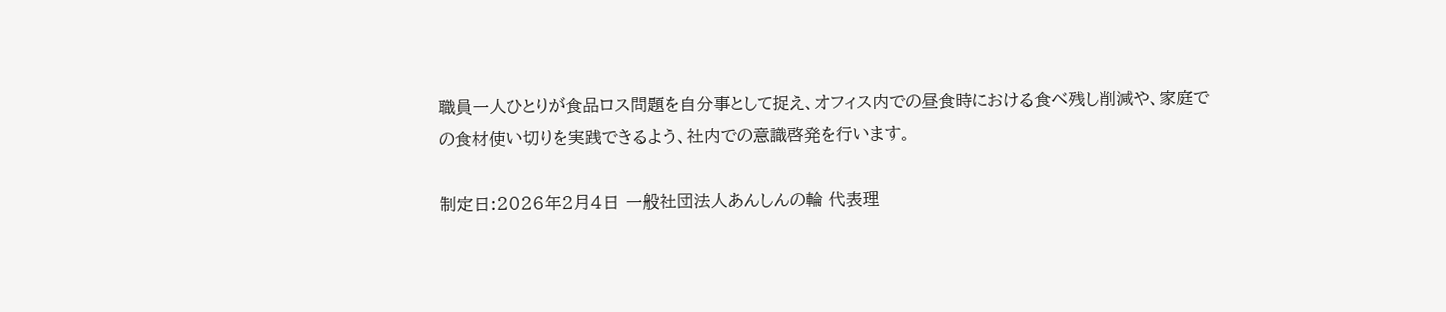職員一人ひとりが食品ロス問題を自分事として捉え、オフィス内での昼食時における食べ残し削減や、家庭での食材使い切りを実践できるよう、社内での意識啓発を行います。

制定日:2026年2月4日 一般社団法人あんしんの輪 代表理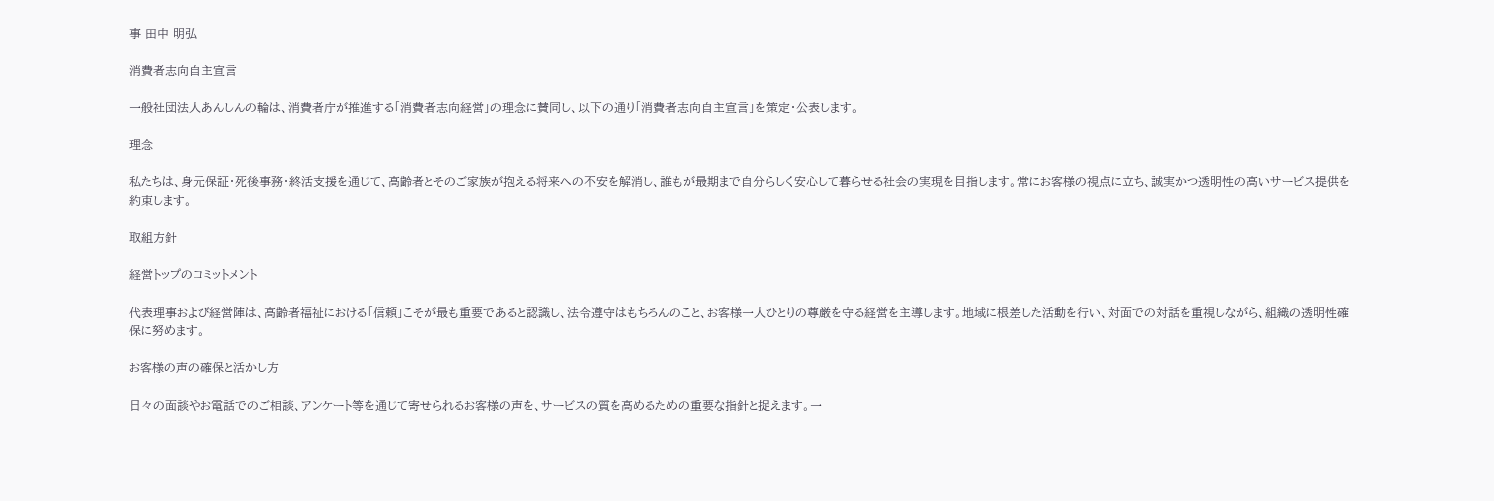事 田中 明弘

消費者志向自主宣言

一般社団法人あんしんの輪は、消費者庁が推進する「消費者志向経営」の理念に賛同し、以下の通り「消費者志向自主宣言」を策定・公表します。

理念

私たちは、身元保証・死後事務・終活支援を通じて、高齢者とそのご家族が抱える将来への不安を解消し、誰もが最期まで自分らしく安心して暮らせる社会の実現を目指します。常にお客様の視点に立ち、誠実かつ透明性の高いサービス提供を約束します。

取組方針

経営トップのコミットメント

代表理事および経営陣は、高齢者福祉における「信頼」こそが最も重要であると認識し、法令遵守はもちろんのこと、お客様一人ひとりの尊厳を守る経営を主導します。地域に根差した活動を行い、対面での対話を重視しながら、組織の透明性確保に努めます。

お客様の声の確保と活かし方

日々の面談やお電話でのご相談、アンケート等を通じて寄せられるお客様の声を、サービスの質を高めるための重要な指針と捉えます。一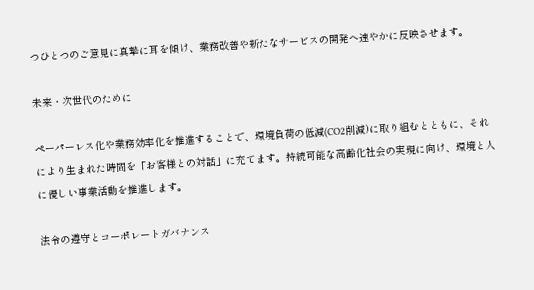つひとつのご意見に真摯に耳を傾け、業務改善や新たなサービスの開発へ速やかに反映させます。

未来・次世代のために

ペーパーレス化や業務効率化を推進することで、環境負荷の低減(CO2削減)に取り組むとともに、それにより生まれた時間を「お客様との対話」に充てます。持続可能な高齢化社会の実現に向け、環境と人に優しい事業活動を推進します。

法令の遵守とコーポレートガバナンス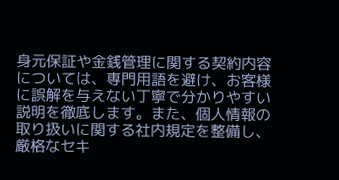身元保証や金銭管理に関する契約内容については、専門用語を避け、お客様に誤解を与えない丁寧で分かりやすい説明を徹底します。また、個人情報の取り扱いに関する社内規定を整備し、厳格なセキ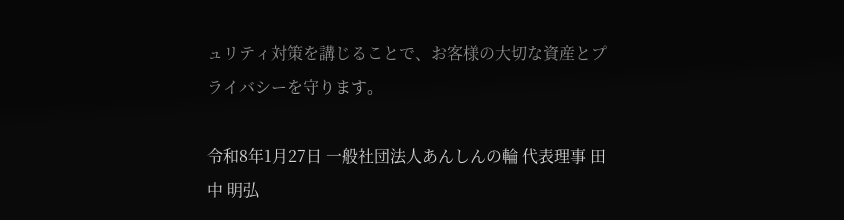ュリティ対策を講じることで、お客様の大切な資産とプライバシーを守ります。

令和8年1月27日 一般社団法人あんしんの輪 代表理事 田中 明弘